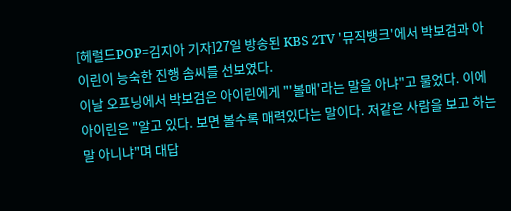[헤럴드POP=김지아 기자]27일 방송된 KBS 2TV '뮤직뱅크'에서 박보검과 아이린이 능숙한 진행 솜씨를 선보였다.
이날 오프닝에서 박보검은 아이린에게 "'볼매'라는 말을 아냐"고 물었다. 이에 아이린은 "알고 있다. 보면 볼수록 매력있다는 말이다. 저같은 사람을 보고 하는 말 아니냐"며 대답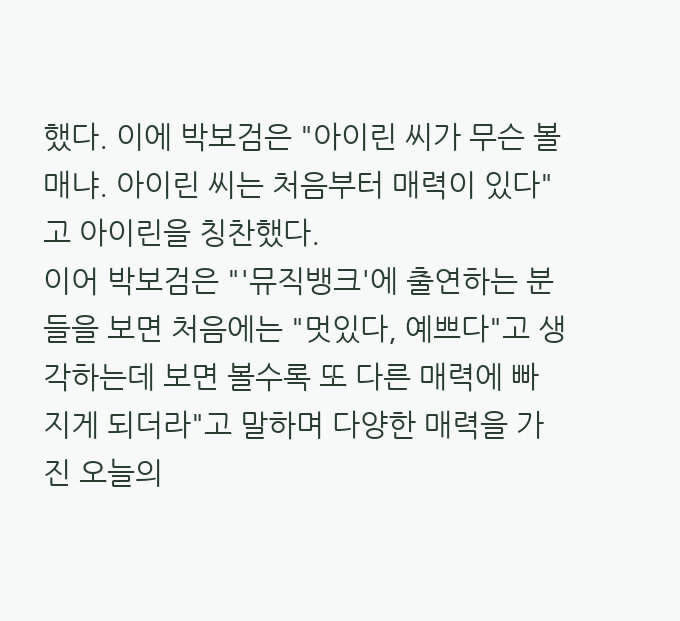했다. 이에 박보검은 "아이린 씨가 무슨 볼매냐. 아이린 씨는 처음부터 매력이 있다"고 아이린을 칭찬했다.
이어 박보검은 "'뮤직뱅크'에 출연하는 분들을 보면 처음에는 "멋있다, 예쁘다"고 생각하는데 보면 볼수록 또 다른 매력에 빠지게 되더라"고 말하며 다양한 매력을 가진 오늘의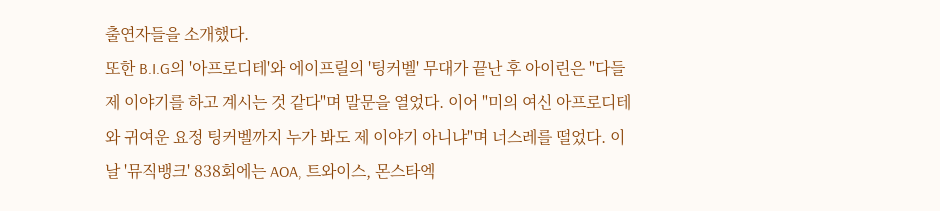출연자들을 소개했다.
또한 B.I.G의 '아프로디테'와 에이프릴의 '팅커벨' 무대가 끝난 후 아이린은 "다들 제 이야기를 하고 계시는 것 같다"며 말문을 열었다. 이어 "미의 여신 아프로디테와 귀여운 요정 팅커벨까지 누가 봐도 제 이야기 아니냐"며 너스레를 떨었다. 이날 '뮤직뱅크' 838회에는 AOA, 트와이스, 몬스타엑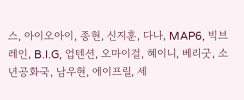스, 아이오아이, 종현, 신지훈, 다나, MAP6, 빅브레인, B.I.G, 업텐션, 오마이걸, 혜이니, 베리굿, 소년공화국, 남우현, 에이프릴, 세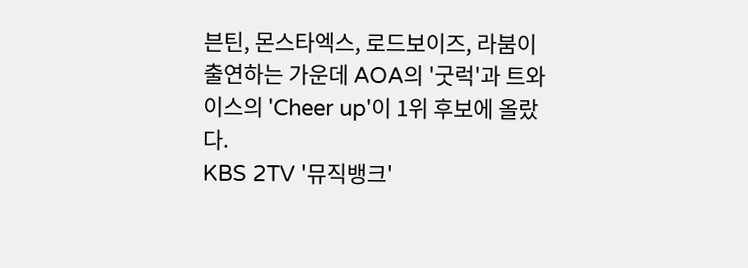븐틴, 몬스타엑스, 로드보이즈, 라붐이 출연하는 가운데 AOA의 '굿럭'과 트와이스의 'Cheer up'이 1위 후보에 올랐다.
KBS 2TV '뮤직뱅크'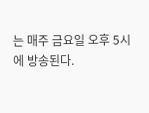는 매주 금요일 오후 5시에 방송된다.